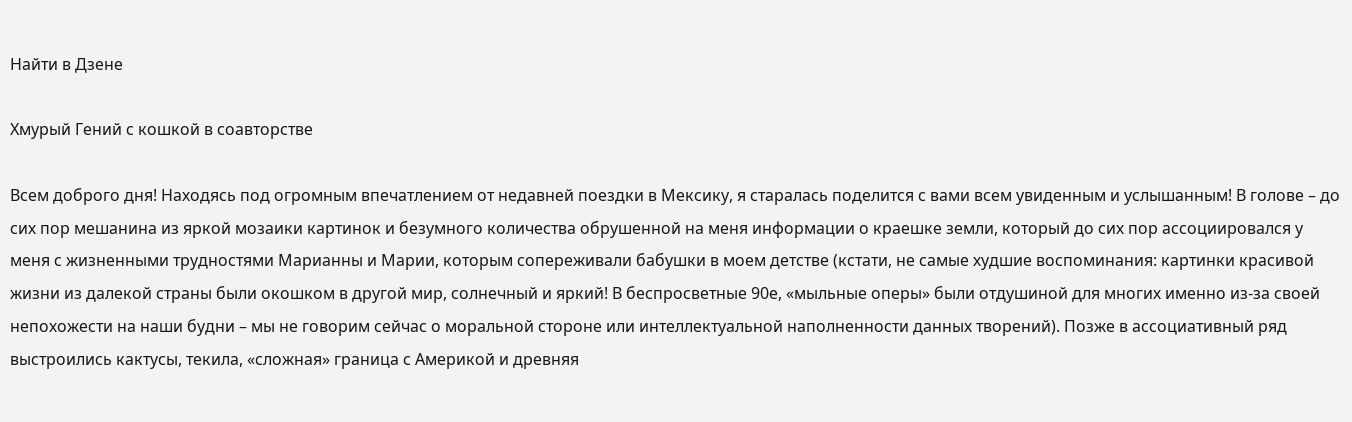Найти в Дзене

Хмурый Гений с кошкой в соавторстве

Всем доброго дня! Находясь под огромным впечатлением от недавней поездки в Мексику, я старалась поделится с вами всем увиденным и услышанным! В голове – до сих пор мешанина из яркой мозаики картинок и безумного количества обрушенной на меня информации о краешке земли, который до сих пор ассоциировался у меня с жизненными трудностями Марианны и Марии, которым сопереживали бабушки в моем детстве (кстати, не самые худшие воспоминания: картинки красивой жизни из далекой страны были окошком в другой мир, солнечный и яркий! В беспросветные 90е, «мыльные оперы» были отдушиной для многих именно из-за своей непохожести на наши будни – мы не говорим сейчас о моральной стороне или интеллектуальной наполненности данных творений). Позже в ассоциативный ряд выстроились кактусы, текила, «сложная» граница с Америкой и древняя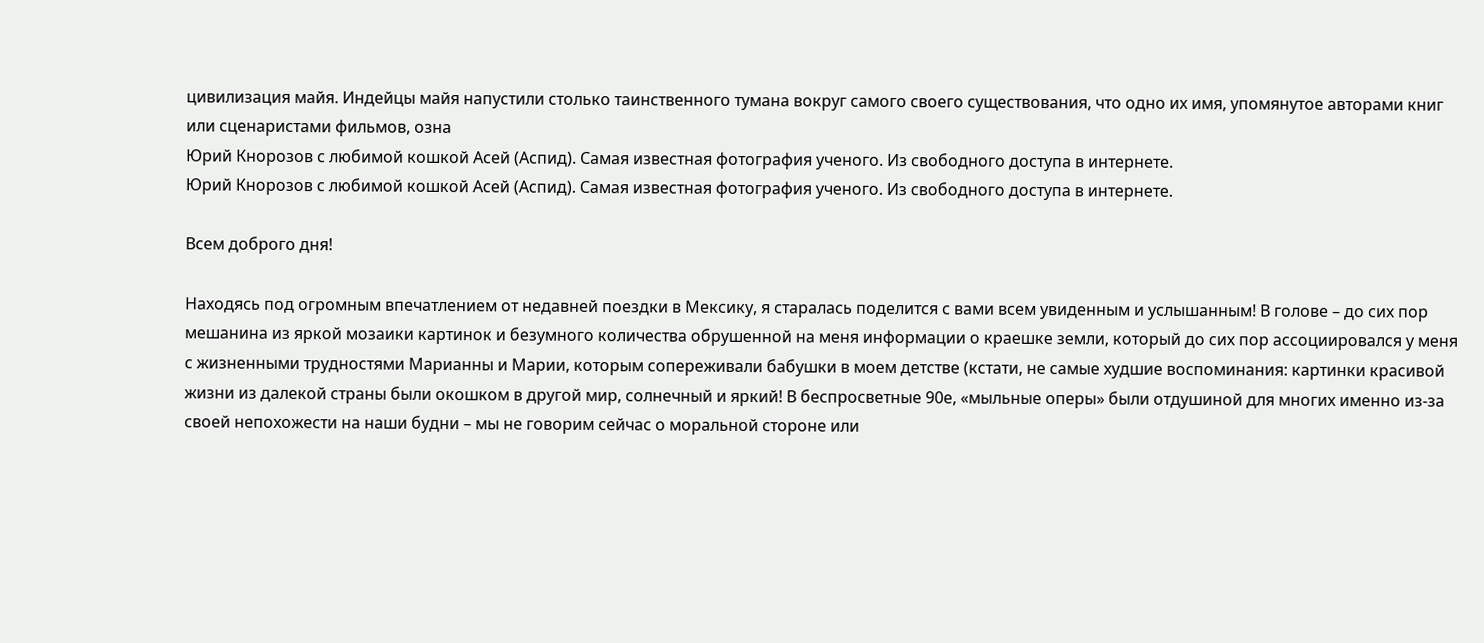цивилизация майя. Индейцы майя напустили столько таинственного тумана вокруг самого своего существования, что одно их имя, упомянутое авторами книг или сценаристами фильмов, озна
Юрий Кнорозов с любимой кошкой Асей (Аспид). Самая известная фотография ученого. Из свободного доступа в интернете.
Юрий Кнорозов с любимой кошкой Асей (Аспид). Самая известная фотография ученого. Из свободного доступа в интернете.

Всем доброго дня!

Находясь под огромным впечатлением от недавней поездки в Мексику, я старалась поделится с вами всем увиденным и услышанным! В голове – до сих пор мешанина из яркой мозаики картинок и безумного количества обрушенной на меня информации о краешке земли, который до сих пор ассоциировался у меня с жизненными трудностями Марианны и Марии, которым сопереживали бабушки в моем детстве (кстати, не самые худшие воспоминания: картинки красивой жизни из далекой страны были окошком в другой мир, солнечный и яркий! В беспросветные 90е, «мыльные оперы» были отдушиной для многих именно из-за своей непохожести на наши будни – мы не говорим сейчас о моральной стороне или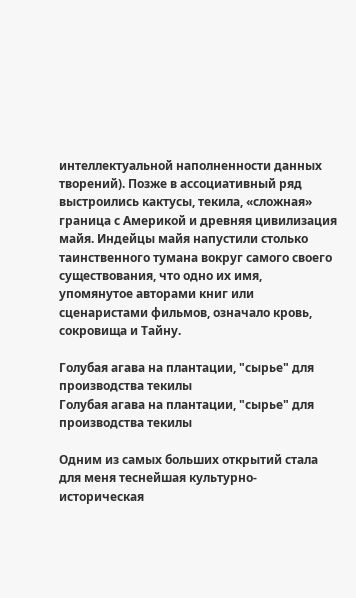интеллектуальной наполненности данных творений). Позже в ассоциативный ряд выстроились кактусы, текила, «сложная» граница с Америкой и древняя цивилизация майя. Индейцы майя напустили столько таинственного тумана вокруг самого своего существования, что одно их имя, упомянутое авторами книг или сценаристами фильмов, означало кровь, сокровища и Тайну.

Голубая агава на плантации, "сырье" для производства текилы
Голубая агава на плантации, "сырье" для производства текилы

Одним из самых больших открытий стала для меня теснейшая культурно-историческая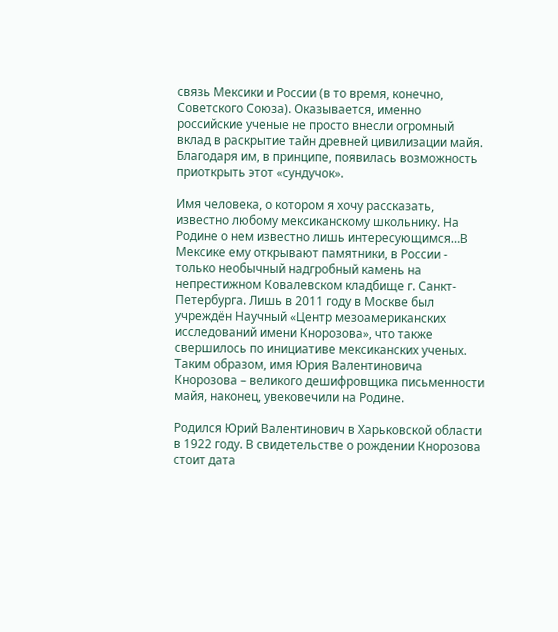связь Мексики и России (в то время, конечно, Советского Союза). Оказывается, именно российские ученые не просто внесли огромный вклад в раскрытие тайн древней цивилизации майя. Благодаря им, в принципе, появилась возможность приоткрыть этот «сундучок».

Имя человека, о котором я хочу рассказать, известно любому мексиканскому школьнику. На Родине о нем известно лишь интересующимся…В Мексике ему открывают памятники, в России - только необычный надгробный камень на непрестижном Ковалевском кладбище г. Санкт-Петербурга. Лишь в 2011 году в Москве был учреждён Научный «Центр мезоамериканских исследований имени Кнорозова», что также свершилось по инициативе мексиканских ученых. Таким образом, имя Юрия Валентиновича Кнорозова – великого дешифровщика письменности майя, наконец, увековечили на Родине.

Родился Юрий Валентинович в Харьковской области в 1922 году. В свидетельстве о рождении Кнорозова стоит дата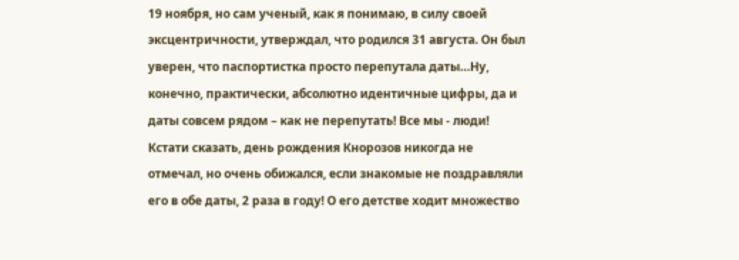19 ноября, но сам ученый, как я понимаю, в силу своей эксцентричности, утверждал, что родился 31 августа. Он был уверен, что паспортистка просто перепутала даты…Ну, конечно, практически, абсолютно идентичные цифры, да и даты совсем рядом – как не перепутать! Все мы - люди! Кстати сказать, день рождения Кнорозов никогда не отмечал, но очень обижался, если знакомые не поздравляли его в обе даты, 2 раза в году! О его детстве ходит множество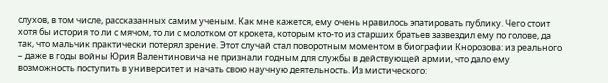слухов, в том числе, рассказанных самим ученым. Как мне кажется, ему очень нравилось эпатировать публику. Чего стоит хотя бы история то ли с мячом, то ли с молотком от крокета, которым кто-то из старших братьев зазвездил ему по голове, да так, что мальчик практически потерял зрение. Этот случай стал поворотным моментом в биографии Кнорозова: из реального – даже в годы войны Юрия Валентиновича не признали годным для службы в действующей армии, что дало ему возможность поступить в университет и начать свою научную деятельность. Из мистического: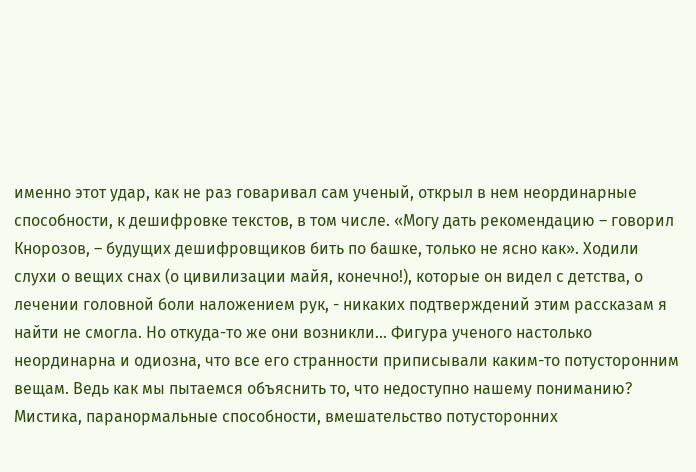именно этот удар, как не раз говаривал сам ученый, открыл в нем неординарные способности, к дешифровке текстов, в том числе. «Могу дать рекомендацию – говорил Кнорозов, – будущих дешифровщиков бить по башке, только не ясно как». Ходили слухи о вещих снах (о цивилизации майя, конечно!), которые он видел с детства, о лечении головной боли наложением рук, - никаких подтверждений этим рассказам я найти не смогла. Но откуда-то же они возникли… Фигура ученого настолько неординарна и одиозна, что все его странности приписывали каким-то потусторонним вещам. Ведь как мы пытаемся объяснить то, что недоступно нашему пониманию? Мистика, паранормальные способности, вмешательство потусторонних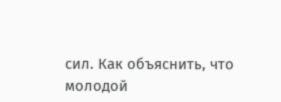сил. Как объяснить, что молодой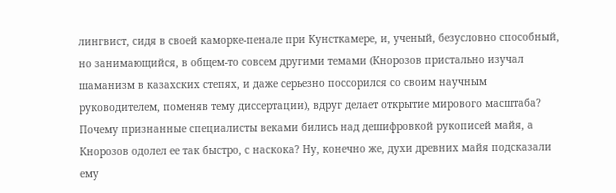лингвист, сидя в своей каморке-пенале при Кунсткамере, и, ученый, безусловно способный, но занимающийся, в общем-то совсем другими темами (Кнорозов пристально изучал шаманизм в казахских степях, и даже серьезно поссорился со своим научным руководителем, поменяв тему диссертации), вдруг делает открытие мирового масштаба? Почему признанные специалисты веками бились над дешифровкой рукописей майя, а Кнорозов одолел ее так быстро, с наскока? Ну, конечно же, духи древних майя подсказали ему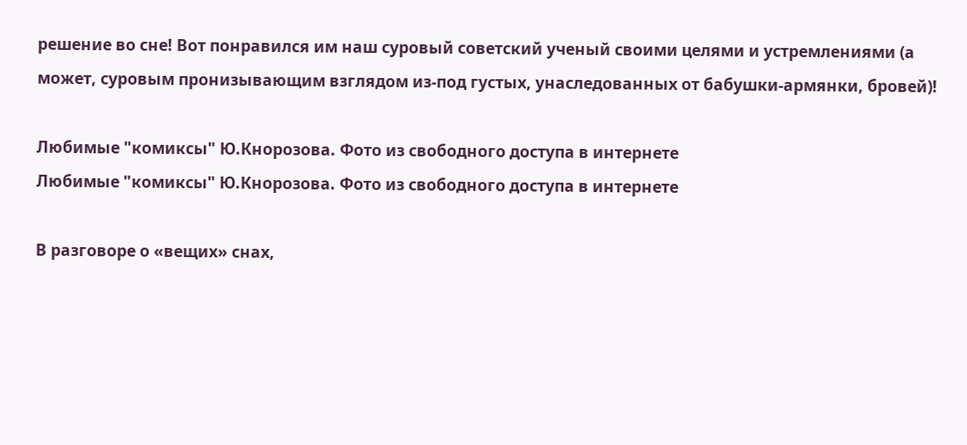решение во сне! Вот понравился им наш суровый советский ученый своими целями и устремлениями (а может, суровым пронизывающим взглядом из-под густых, унаследованных от бабушки-армянки, бровей)!

Любимые "комиксы" Ю.Кнорозова. Фото из свободного доступа в интернете
Любимые "комиксы" Ю.Кнорозова. Фото из свободного доступа в интернете

В разговоре о «вещих» снах,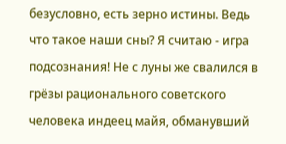безусловно, есть зерно истины. Ведь что такое наши сны? Я считаю - игра подсознания! Не с луны же свалился в грёзы рационального советского человека индеец майя, обманувший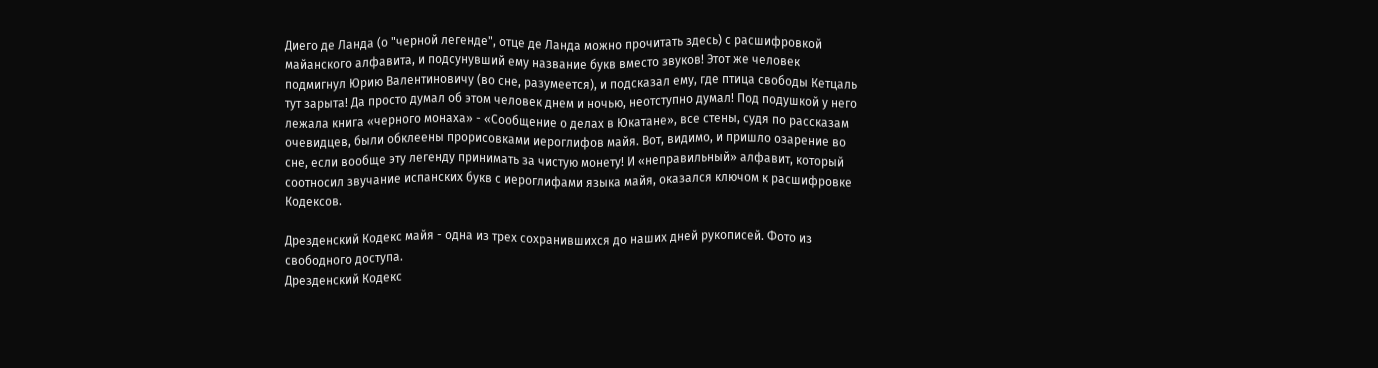Диего де Ланда (о "черной легенде", отце де Ланда можно прочитать здесь) с расшифровкой майанского алфавита, и подсунувший ему название букв вместо звуков! Этот же человек подмигнул Юрию Валентиновичу (во сне, разумеется), и подсказал ему, где птица свободы Кетцаль тут зарыта! Да просто думал об этом человек днем и ночью, неотступно думал! Под подушкой у него лежала книга «черного монаха» - «Сообщение о делах в Юкатане», все стены, судя по рассказам очевидцев, были обклеены прорисовками иероглифов майя. Вот, видимо, и пришло озарение во сне, если вообще эту легенду принимать за чистую монету! И «неправильный» алфавит, который соотносил звучание испанских букв с иероглифами языка майя, оказался ключом к расшифровке Кодексов.

Дрезденский Кодекс майя - одна из трех сохранившихся до наших дней рукописей. Фото из свободного доступа.
Дрезденский Кодекс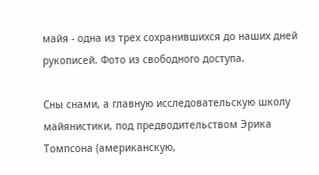майя - одна из трех сохранившихся до наших дней рукописей. Фото из свободного доступа.

Сны снами, а главную исследовательскую школу майянистики, под предводительством Эрика Томпсона (американскую,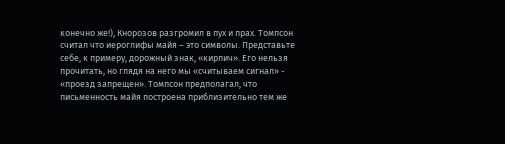конечно же!), Кнорозов разгромил в пух и прах. Томпсон считал что иероглифы майя – это символы. Представьте себе, к примеру, дорожный знак, «кирпич». Его нельзя прочитать, но глядя на него мы «считываем сигнал» - «проезд запрещен». Томпсон предполагал, что письменность майя построена приблизительно тем же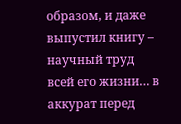образом, и даже выпустил книгу – научный труд всей его жизни… в аккурат перед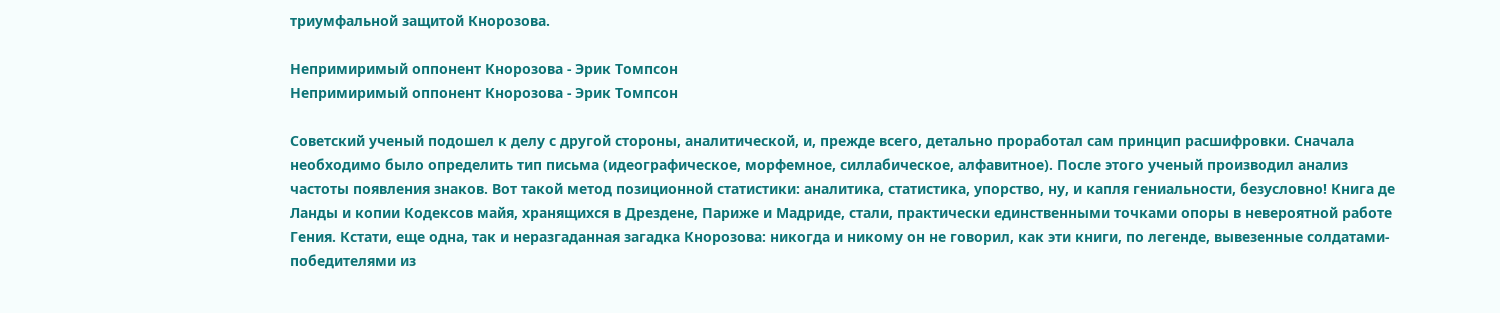триумфальной защитой Кнорозова.

Непримиримый оппонент Кнорозова - Эрик Томпсон
Непримиримый оппонент Кнорозова - Эрик Томпсон

Советский ученый подошел к делу с другой стороны, аналитической, и, прежде всего, детально проработал сам принцип расшифровки. Сначала необходимо было определить тип письма (идеографическое, морфемное, силлабическое, алфавитное). После этого ученый производил анализ частоты появления знаков. Вот такой метод позиционной статистики: аналитика, статистика, упорство, ну, и капля гениальности, безусловно! Книга де Ланды и копии Кодексов майя, хранящихся в Дрездене, Париже и Мадриде, стали, практически единственными точками опоры в невероятной работе Гения. Кстати, еще одна, так и неразгаданная загадка Кнорозова: никогда и никому он не говорил, как эти книги, по легенде, вывезенные солдатами-победителями из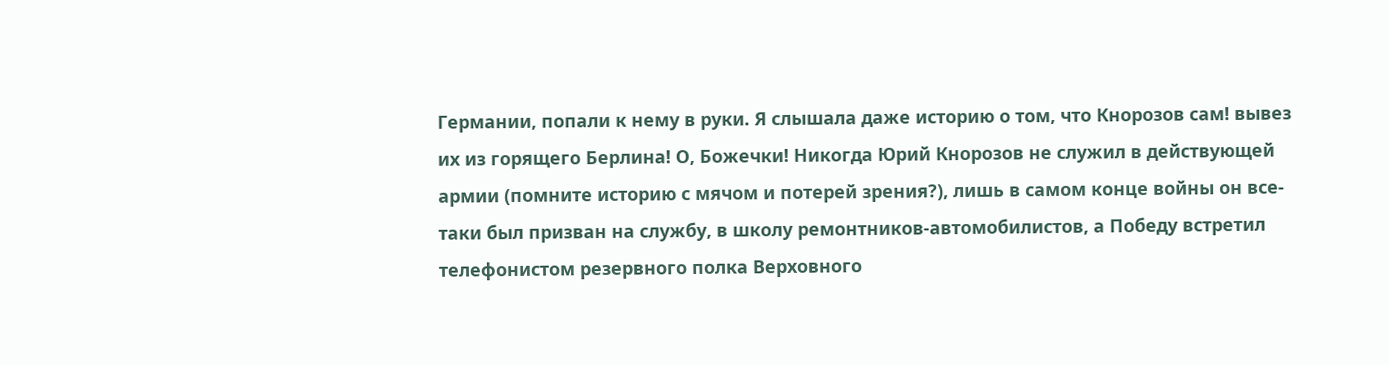Германии, попали к нему в руки. Я слышала даже историю о том, что Кнорозов сам! вывез их из горящего Берлина! О, Божечки! Никогда Юрий Кнорозов не служил в действующей армии (помните историю с мячом и потерей зрения?), лишь в самом конце войны он все-таки был призван на службу, в школу ремонтников-автомобилистов, а Победу встретил телефонистом резервного полка Верховного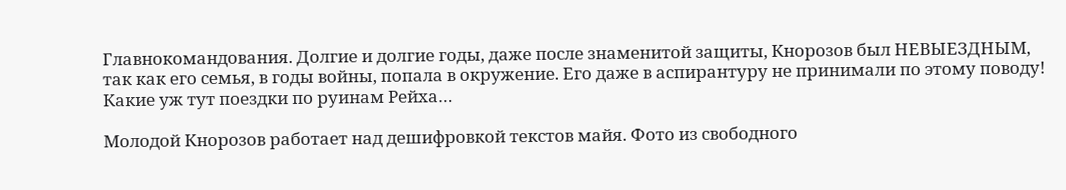Главнокомандования. Долгие и долгие годы, даже после знаменитой защиты, Кнорозов был НЕВЫЕЗДНЫМ, так как его семья, в годы войны, попала в окружение. Его даже в аспирантуру не принимали по этому поводу! Какие уж тут поездки по руинам Рейха…

Молодой Кнорозов работает над дешифровкой текстов майя. Фото из свободного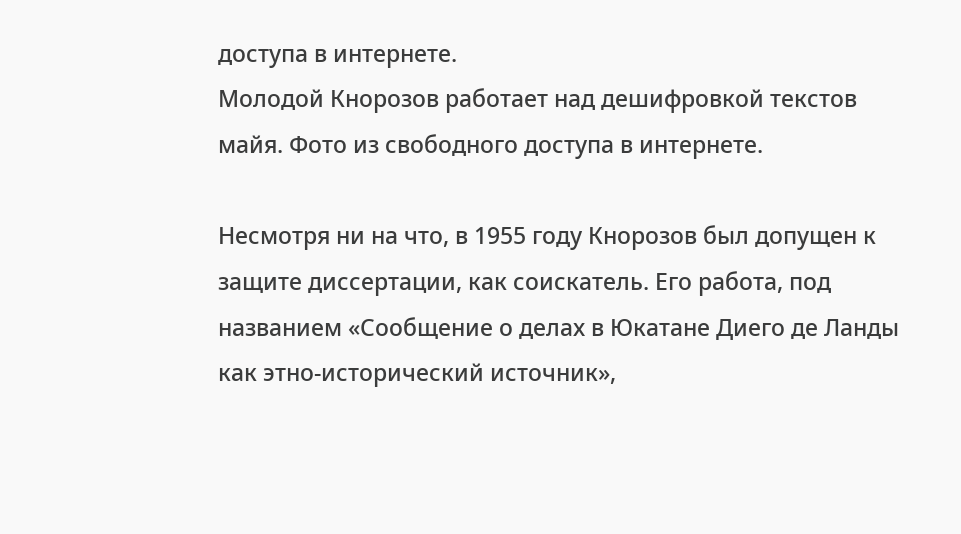доступа в интернете.
Молодой Кнорозов работает над дешифровкой текстов майя. Фото из свободного доступа в интернете.

Несмотря ни на что, в 1955 году Кнорозов был допущен к защите диссертации, как соискатель. Его работа, под названием «Сообщение о делах в Юкатане Диего де Ланды как этно-исторический источник»,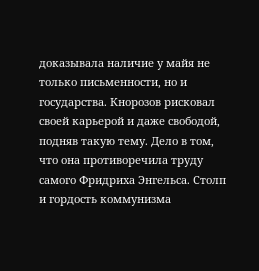доказывала наличие у майя не только письменности, но и государства. Кнорозов рисковал своей карьерой и даже свободой, подняв такую тему. Дело в том, что она противоречила труду самого Фридриха Энгельса. Столп и гордость коммунизма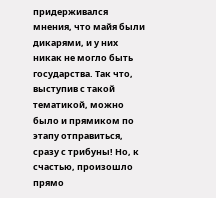придерживался мнения, что майя были дикарями, и у них никак не могло быть государства. Так что, выступив с такой тематикой, можно было и прямиком по этапу отправиться, сразу с трибуны! Но, к счастью, произошло прямо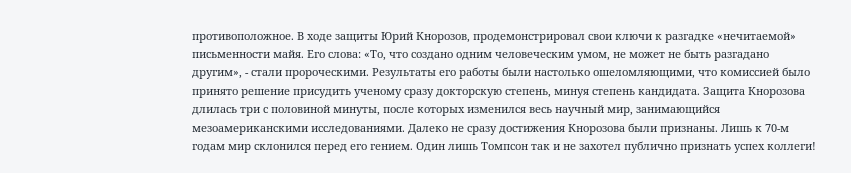противоположное. В ходе защиты Юрий Кнорозов, продемонстрировал свои ключи к разгадке «нечитаемой» письменности майя. Его слова: «То, что создано одним человеческим умом, не может не быть разгадано другим», - стали пророческими. Результаты его работы были настолько ошеломляющими, что комиссией было принято решение присудить ученому сразу докторскую степень, минуя степень кандидата. Защита Кнорозова длилась три с половиной минуты, после которых изменился весь научный мир, занимающийся мезоамериканскими исследованиями. Далеко не сразу достижения Кнорозова были признаны. Лишь к 70-м годам мир склонился перед его гением. Один лишь Томпсон так и не захотел публично признать успех коллеги!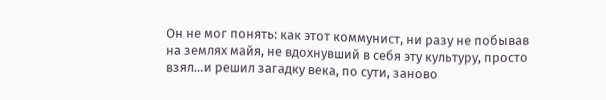Он не мог понять: как этот коммунист, ни разу не побывав на землях майя, не вдохнувший в себя эту культуру, просто взял…и решил загадку века, по сути, заново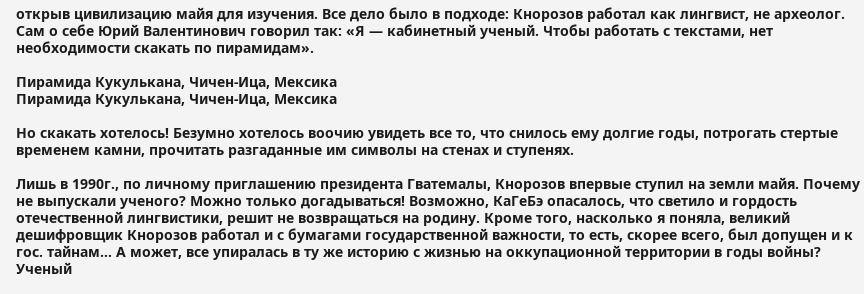открыв цивилизацию майя для изучения. Все дело было в подходе: Кнорозов работал как лингвист, не археолог. Сам о себе Юрий Валентинович говорил так: «Я — кабинетный ученый. Чтобы работать с текстами, нет необходимости скакать по пирамидам».

Пирамида Кукулькана, Чичен-Ица, Мексика
Пирамида Кукулькана, Чичен-Ица, Мексика

Но скакать хотелось! Безумно хотелось воочию увидеть все то, что снилось ему долгие годы, потрогать стертые временем камни, прочитать разгаданные им символы на стенах и ступенях.

Лишь в 1990г., по личному приглашению президента Гватемалы, Кнорозов впервые ступил на земли майя. Почему не выпускали ученого? Можно только догадываться! Возможно, КаГеБэ опасалось, что светило и гордость отечественной лингвистики, решит не возвращаться на родину. Кроме того, насколько я поняла, великий дешифровщик Кнорозов работал и с бумагами государственной важности, то есть, скорее всего, был допущен и к гос. тайнам… А может, все упиралась в ту же историю с жизнью на оккупационной территории в годы войны? Ученый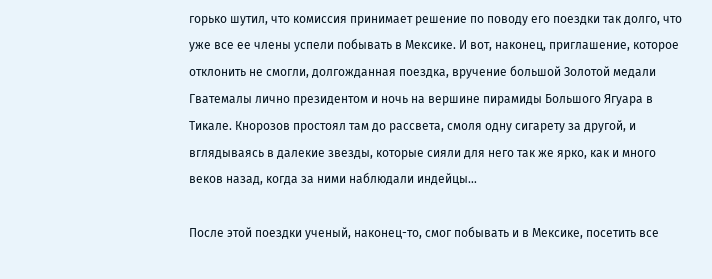горько шутил, что комиссия принимает решение по поводу его поездки так долго, что уже все ее члены успели побывать в Мексике. И вот, наконец, приглашение, которое отклонить не смогли, долгожданная поездка, вручение большой Золотой медали Гватемалы лично президентом и ночь на вершине пирамиды Большого Ягуара в Тикале. Кнорозов простоял там до рассвета, смоля одну сигарету за другой, и вглядываясь в далекие звезды, которые сияли для него так же ярко, как и много веков назад, когда за ними наблюдали индейцы…

После этой поездки ученый, наконец-то, смог побывать и в Мексике, посетить все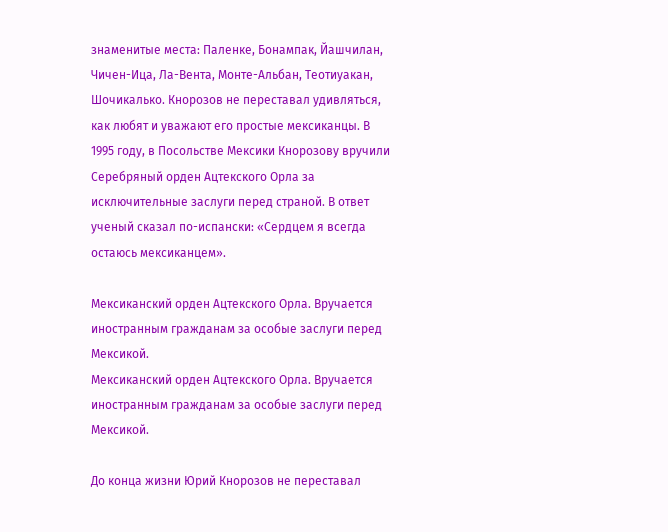знаменитые места: Паленке, Бонампак, Йашчилан, Чичен-Ица, Ла-Вента, Монте-Альбан, Теотиуакан, Шочикалько. Кнорозов не переставал удивляться, как любят и уважают его простые мексиканцы. В 1995 году, в Посольстве Мексики Кнорозову вручили Серебряный орден Ацтекского Орла за исключительные заслуги перед страной. В ответ ученый сказал по-испански: «Сердцем я всегда остаюсь мексиканцем».

Мексиканский орден Ацтекского Орла. Вручается иностранным гражданам за особые заслуги перед Мексикой.
Мексиканский орден Ацтекского Орла. Вручается иностранным гражданам за особые заслуги перед Мексикой.

До конца жизни Юрий Кнорозов не переставал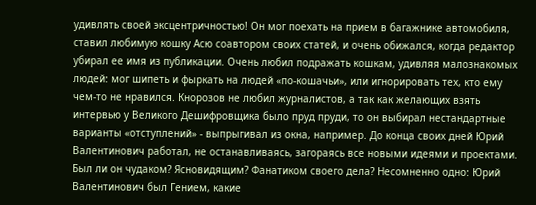удивлять своей эксцентричностью! Он мог поехать на прием в багажнике автомобиля, ставил любимую кошку Асю соавтором своих статей, и очень обижался, когда редактор убирал ее имя из публикации. Очень любил подражать кошкам, удивляя малознакомых людей: мог шипеть и фыркать на людей «по-кошачьи», или игнорировать тех, кто ему чем-то не нравился. Кнорозов не любил журналистов, а так как желающих взять интервью у Великого Дешифровщика было пруд пруди, то он выбирал нестандартные варианты «отступлений» - выпрыгивал из окна, например. До конца своих дней Юрий Валентинович работал, не останавливаясь, загораясь все новыми идеями и проектами. Был ли он чудаком? Ясновидящим? Фанатиком своего дела? Несомненно одно: Юрий Валентинович был Гением, какие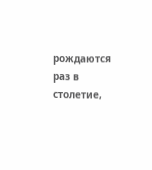рождаются раз в столетие,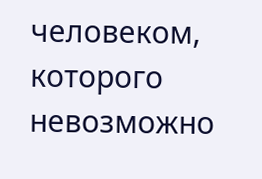человеком, которого невозможно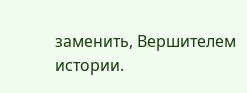заменить, Вершителем истории.